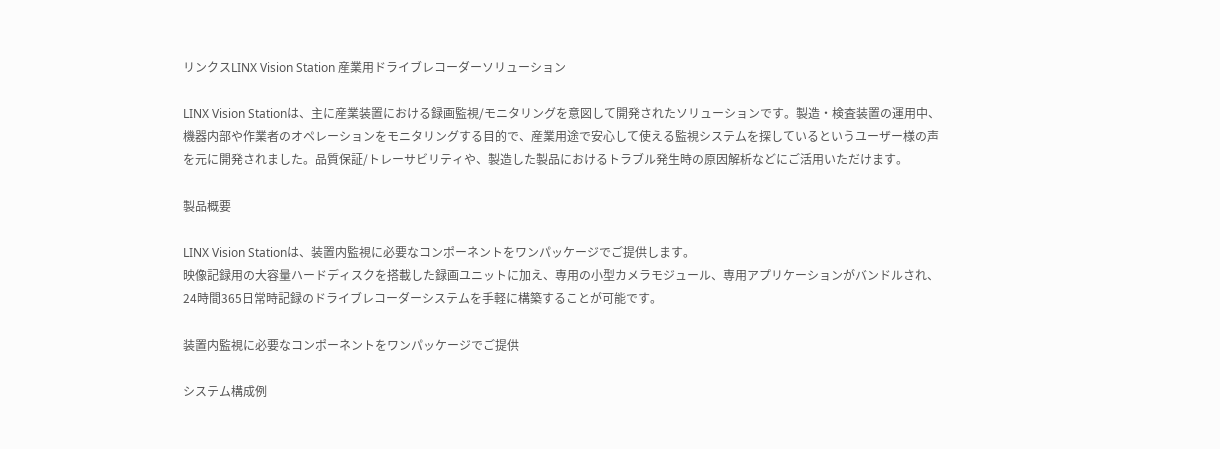リンクスLINX Vision Station 産業用ドライブレコーダーソリューション

LINX Vision Stationは、主に産業装置における録画監視/モニタリングを意図して開発されたソリューションです。製造・検査装置の運用中、機器内部や作業者のオペレーションをモニタリングする目的で、産業用途で安心して使える監視システムを探しているというユーザー様の声を元に開発されました。品質保証/トレーサビリティや、製造した製品におけるトラブル発生時の原因解析などにご活用いただけます。

製品概要

LINX Vision Stationは、装置内監視に必要なコンポーネントをワンパッケージでご提供します。
映像記録用の大容量ハードディスクを搭載した録画ユニットに加え、専用の小型カメラモジュール、専用アプリケーションがバンドルされ、
24時間365日常時記録のドライブレコーダーシステムを手軽に構築することが可能です。

装置内監視に必要なコンポーネントをワンパッケージでご提供

システム構成例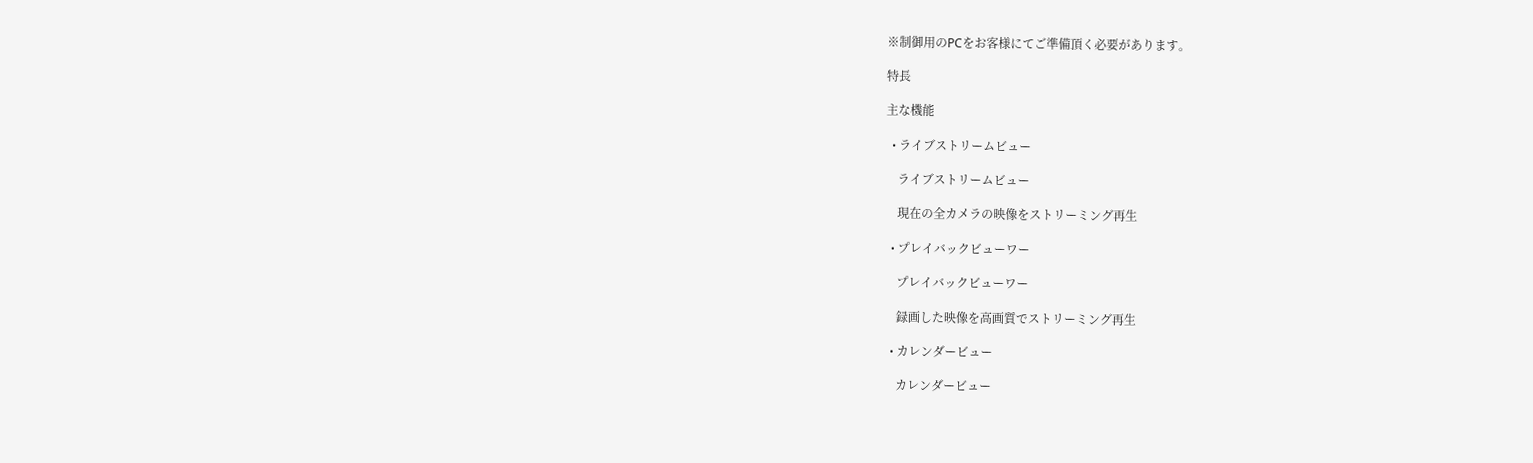※制御用のPCをお客様にてご準備頂く必要があります。

特長

主な機能

  • ライブストリームビュー

    ライブストリームビュー

    現在の全カメラの映像をストリーミング再生

  • プレイバックビューワー

    プレイバックビューワー

    録画した映像を高画質でストリーミング再生

  • カレンダービュー

    カレンダービュー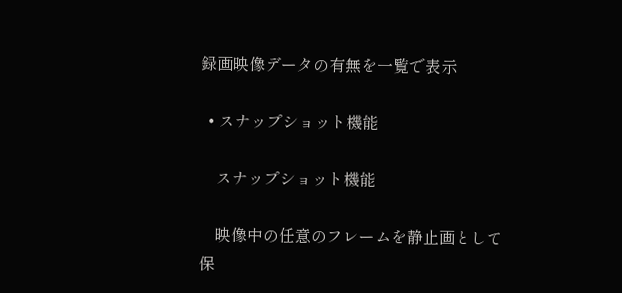録画映像データの有無を一覧で表示

  • スナップショット機能

    スナップショット機能

    映像中の任意のフレームを静止画として保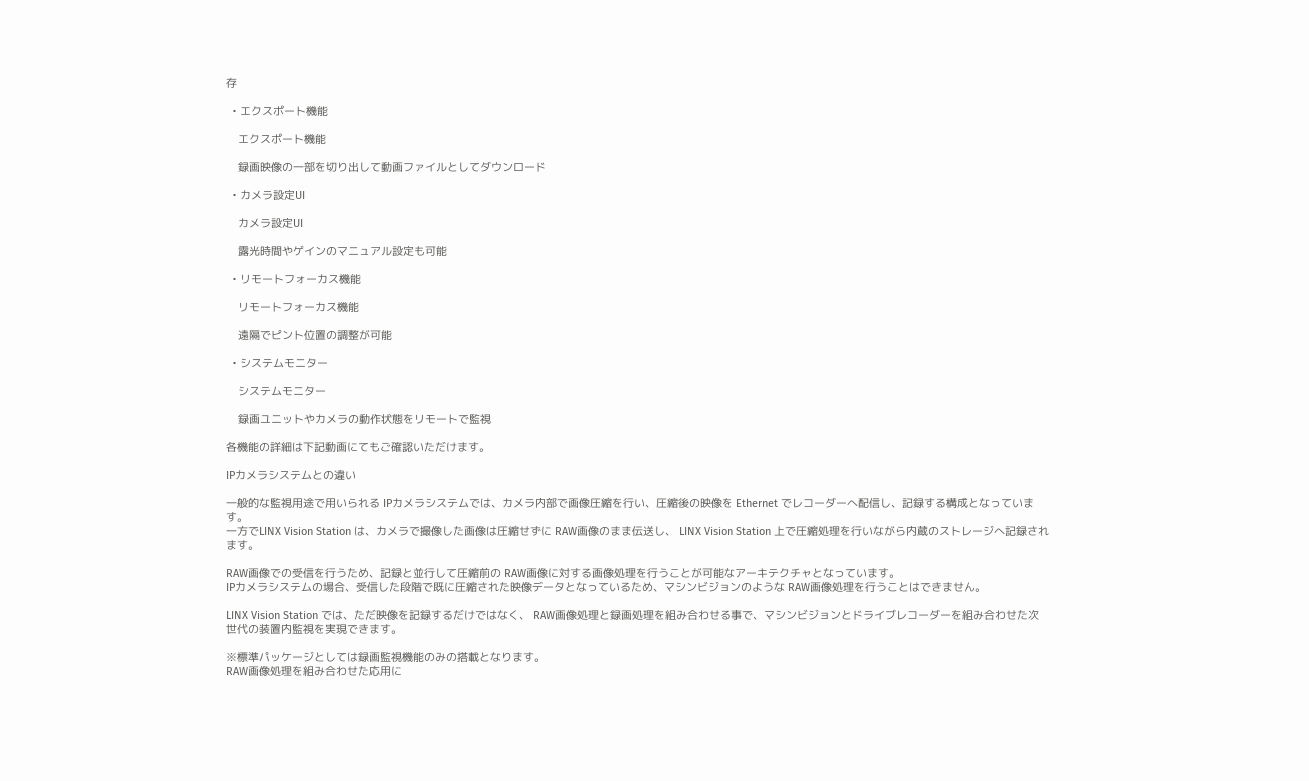存

  • エクスポート機能

    エクスポート機能

    録画映像の一部を切り出して動画ファイルとしてダウンロード

  • カメラ設定UI

    カメラ設定UI

    露光時間やゲインのマニュアル設定も可能

  • リモートフォーカス機能

    リモートフォーカス機能

    遠隔でピント位置の調整が可能

  • システムモニター

    システムモニター

    録画ユニットやカメラの動作状態をリモートで監視

各機能の詳細は下記動画にてもご確認いただけます。

IPカメラシステムとの違い

一般的な監視用途で用いられる IPカメラシステムでは、カメラ内部で画像圧縮を行い、圧縮後の映像を Ethernet でレコーダーへ配信し、記録する構成となっています。
一方でLINX Vision Station は、カメラで撮像した画像は圧縮せずに RAW画像のまま伝送し、 LINX Vision Station 上で圧縮処理を行いながら内蔵のストレージへ記録されます。

RAW画像での受信を行うため、記録と並行して圧縮前の RAW画像に対する画像処理を行うことが可能なアーキテクチャとなっています。
IPカメラシステムの場合、受信した段階で既に圧縮された映像データとなっているため、マシンビジョンのような RAW画像処理を行うことはできません。

LINX Vision Station では、ただ映像を記録するだけではなく、 RAW画像処理と録画処理を組み合わせる事で、マシンビジョンとドライブレコーダーを組み合わせた次世代の装置内監視を実現できます。

※標準パッケージとしては録画監視機能のみの搭載となります。
RAW画像処理を組み合わせた応用に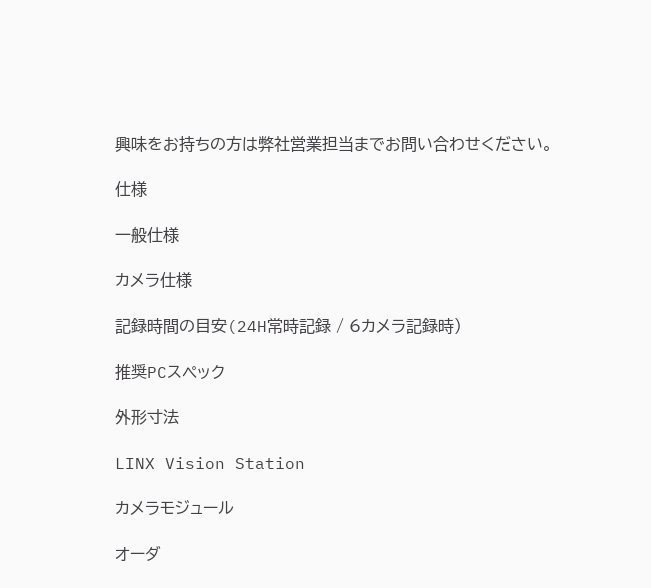興味をお持ちの方は弊社営業担当までお問い合わせください。

仕様

一般仕様

カメラ仕様

記録時間の目安(24H常時記録 / 6カメラ記録時)

推奨PCスペック

外形寸法

LINX Vision Station

カメラモジュール

オーダ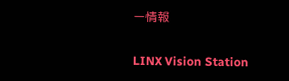ー情報

LINX Vision Station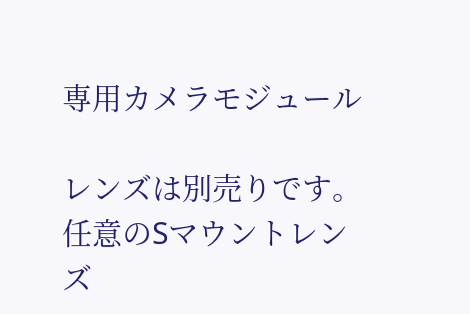専用カメラモジュール

レンズは別売りです。任意のSマウントレンズ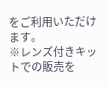をご利用いただけます。
※レンズ付きキットでの販売を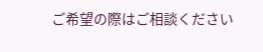ご希望の際はご相談ください